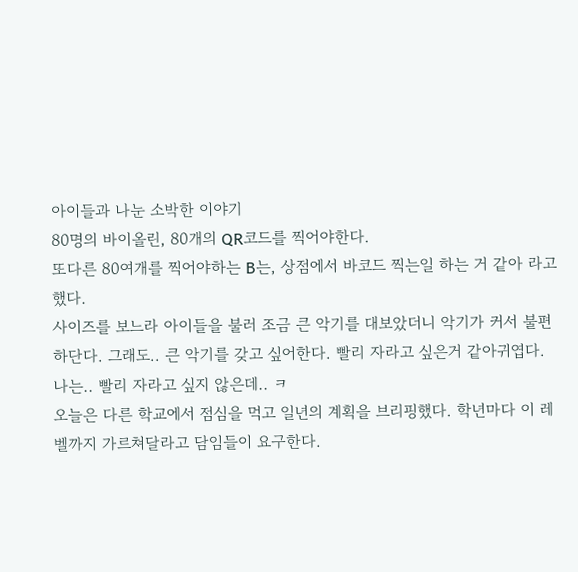아이들과 나눈 소박한 이야기
80명의 바이올린, 80개의 QR코드를 찍어야한다.
또다른 80여개를 찍어야하는 B는, 상점에서 바코드 찍는일 하는 거 같아 라고 했다.
사이즈를 보느라 아이들을 불러 조금 큰 악기를 대보았더니 악기가 커서 불편하단다. 그래도.. 큰 악기를 갖고 싶어한다. 빨리 자라고 싶은거 같아귀엽다. 나는.. 빨리 자라고 싶지 않은데.. ㅋ
오늘은 다른 학교에서 점심을 먹고 일년의 계획을 브리핑했다. 학년마다 이 레벨까지 가르쳐달라고 담임들이 요구한다.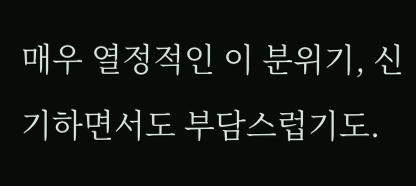매우 열정적인 이 분위기, 신기하면서도 부담스럽기도.